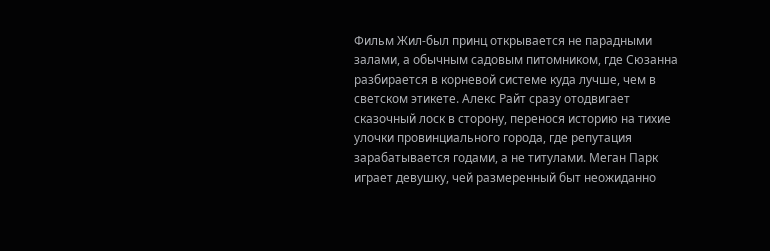Фильм Жил-был принц открывается не парадными залами, а обычным садовым питомником, где Сюзанна разбирается в корневой системе куда лучше, чем в светском этикете. Алекс Райт сразу отодвигает сказочный лоск в сторону, перенося историю на тихие улочки провинциального города, где репутация зарабатывается годами, а не титулами. Меган Парк играет девушку, чей размеренный быт неожиданно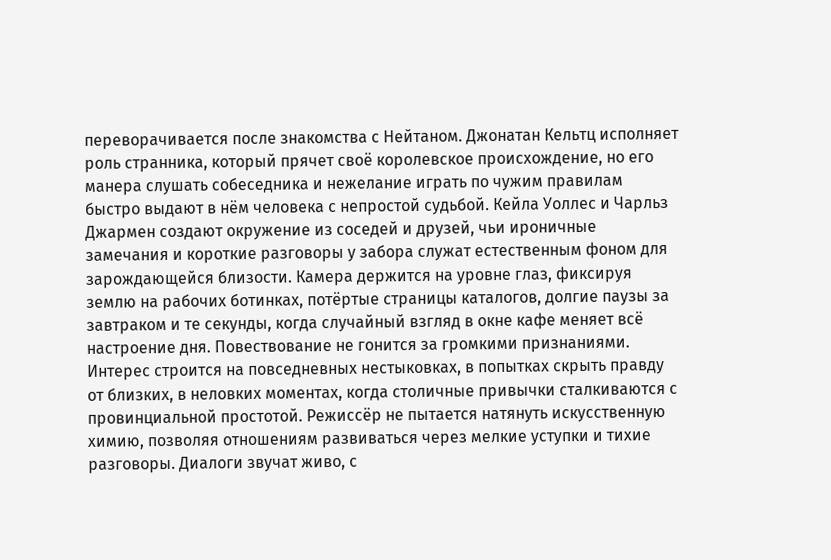переворачивается после знакомства с Нейтаном. Джонатан Кельтц исполняет роль странника, который прячет своё королевское происхождение, но его манера слушать собеседника и нежелание играть по чужим правилам быстро выдают в нём человека с непростой судьбой. Кейла Уоллес и Чарльз Джармен создают окружение из соседей и друзей, чьи ироничные замечания и короткие разговоры у забора служат естественным фоном для зарождающейся близости. Камера держится на уровне глаз, фиксируя землю на рабочих ботинках, потёртые страницы каталогов, долгие паузы за завтраком и те секунды, когда случайный взгляд в окне кафе меняет всё настроение дня. Повествование не гонится за громкими признаниями. Интерес строится на повседневных нестыковках, в попытках скрыть правду от близких, в неловких моментах, когда столичные привычки сталкиваются с провинциальной простотой. Режиссёр не пытается натянуть искусственную химию, позволяя отношениям развиваться через мелкие уступки и тихие разговоры. Диалоги звучат живо, с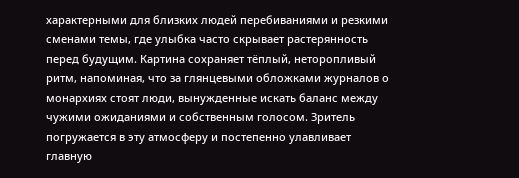характерными для близких людей перебиваниями и резкими сменами темы, где улыбка часто скрывает растерянность перед будущим. Картина сохраняет тёплый, неторопливый ритм, напоминая, что за глянцевыми обложками журналов о монархиях стоят люди, вынужденные искать баланс между чужими ожиданиями и собственным голосом. Зритель погружается в эту атмосферу и постепенно улавливает главную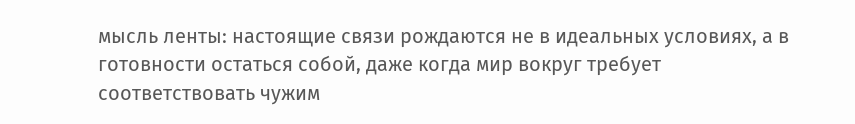мысль ленты: настоящие связи рождаются не в идеальных условиях, а в готовности остаться собой, даже когда мир вокруг требует соответствовать чужим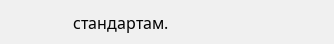стандартам.